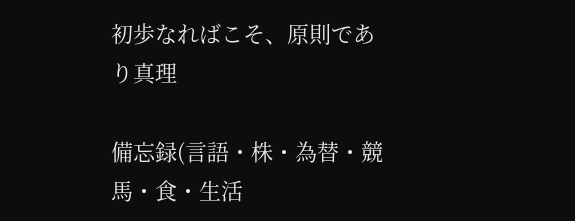初歩なればこそ、原則であり真理

備忘録(言語・株・為替・競馬・食・生活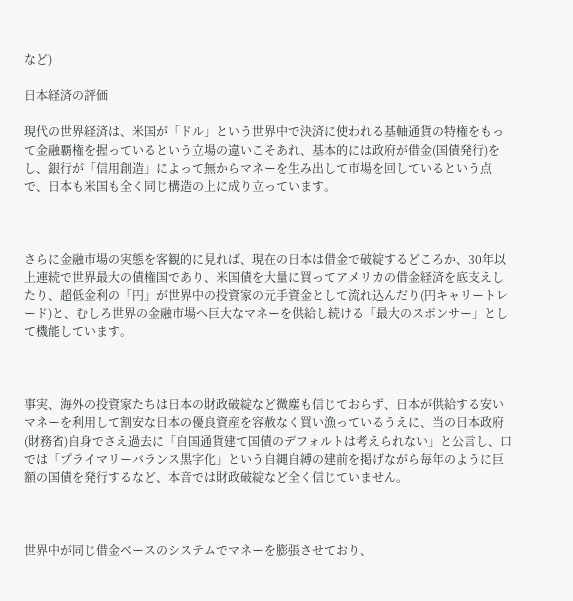など)

日本経済の評価

現代の世界経済は、米国が「ドル」という世界中で決済に使われる基軸通貨の特権をもって金融覇権を握っているという立場の違いこそあれ、基本的には政府が借金(国債発行)をし、銀行が「信用創造」によって無からマネーを生み出して市場を回しているという点で、日本も米国も全く同じ構造の上に成り立っています。



さらに金融市場の実態を客観的に見れば、現在の日本は借金で破綻するどころか、30年以上連続で世界最大の債権国であり、米国債を大量に買ってアメリカの借金経済を底支えしたり、超低金利の「円」が世界中の投資家の元手資金として流れ込んだり(円キャリートレード)と、むしろ世界の金融市場へ巨大なマネーを供給し続ける「最大のスポンサー」として機能しています。



事実、海外の投資家たちは日本の財政破綻など微塵も信じておらず、日本が供給する安いマネーを利用して割安な日本の優良資産を容赦なく買い漁っているうえに、当の日本政府(財務省)自身でさえ過去に「自国通貨建て国債のデフォルトは考えられない」と公言し、口では「プライマリーバランス黒字化」という自縄自縛の建前を掲げながら毎年のように巨額の国債を発行するなど、本音では財政破綻など全く信じていません。



世界中が同じ借金ベースのシステムでマネーを膨張させており、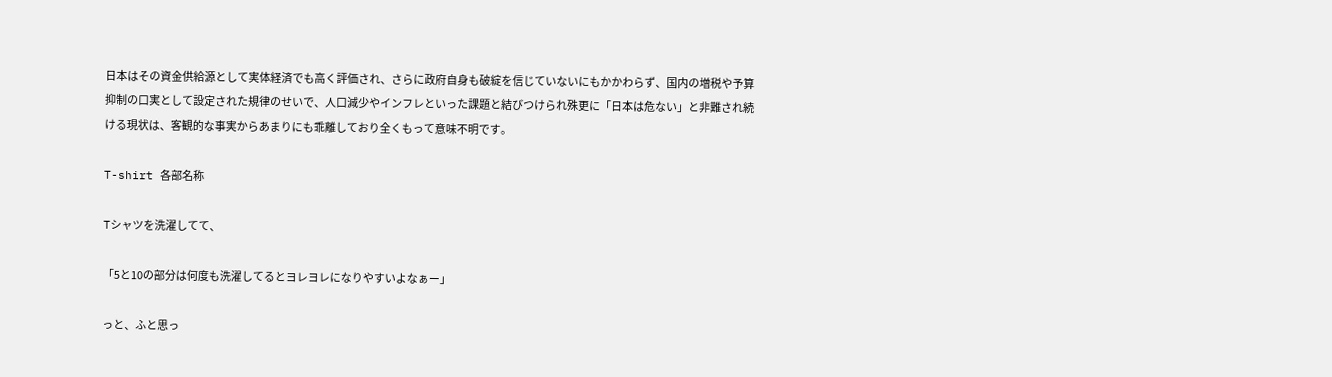日本はその資金供給源として実体経済でも高く評価され、さらに政府自身も破綻を信じていないにもかかわらず、国内の増税や予算抑制の口実として設定された規律のせいで、人口減少やインフレといった課題と結びつけられ殊更に「日本は危ない」と非難され続ける現状は、客観的な事実からあまりにも乖離しており全くもって意味不明です。

T-shirt 各部名称

Tシャツを洗濯してて、

「5と10の部分は何度も洗濯してるとヨレヨレになりやすいよなぁー」

っと、ふと思っ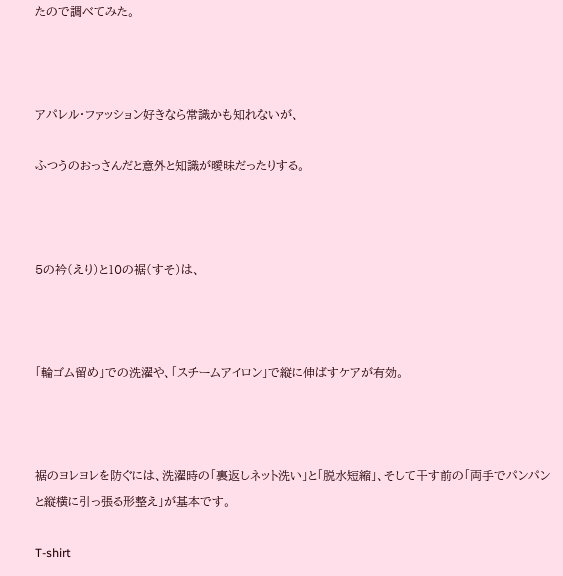たので調べてみた。



アパレル・ファッション好きなら常識かも知れないが、

ふつうのおっさんだと意外と知識が曖昧だったりする。



5の衿(えり)と10の裾(すそ)は、



「輪ゴム留め」での洗濯や、「スチームアイロン」で縦に伸ばすケアが有効。



裾のヨレヨレを防ぐには、洗濯時の「裏返しネット洗い」と「脱水短縮」、そして干す前の「両手でパンパンと縦横に引っ張る形整え」が基本です。

T-shirt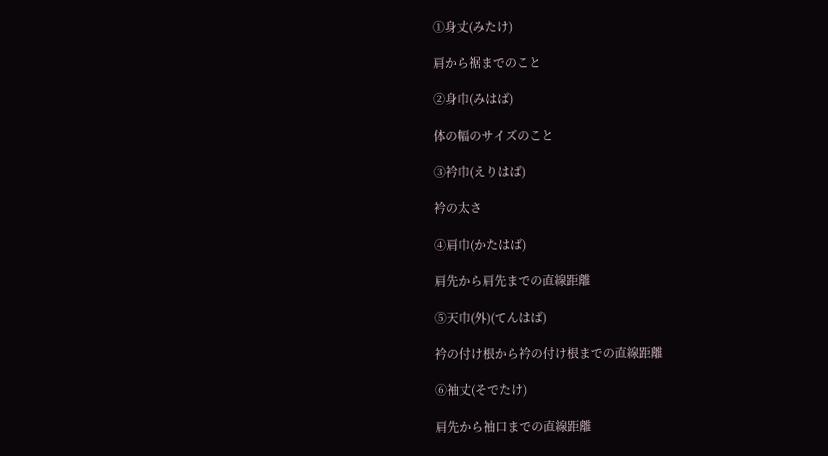①身丈(みたけ)

肩から裾までのこと

②身巾(みはば)

体の幅のサイズのこと

③衿巾(えりはば)

衿の太さ

④肩巾(かたはば)

肩先から肩先までの直線距離

⑤天巾(外)(てんはば)

衿の付け根から衿の付け根までの直線距離

⑥袖丈(そでたけ)

肩先から袖口までの直線距離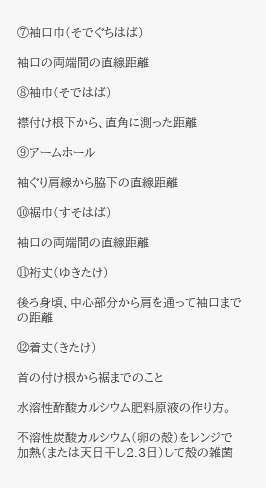⑦袖口巾(そでぐちはば)

袖口の両端間の直線距離

⑧袖巾(そではば)

襟付け根下から、直角に測った距離

⑨アームホール

袖ぐり肩線から脇下の直線距離

⑩裾巾(すそはば)

袖口の両端間の直線距離

⑪裄丈(ゆきたけ)

後ろ身頃、中心部分から肩を通って袖口までの距離

⑫着丈(きたけ)

首の付け根から裾までのこと

水溶性酢酸カルシウム肥料原液の作り方。

不溶性炭酸カルシウム(卵の殻)をレンジで加熱(または天日干し2.3日)して殻の雑菌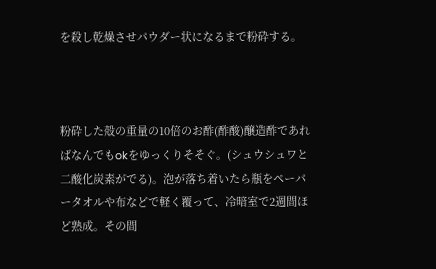を殺し乾燥させパウダー状になるまで粉砕する。



粉砕した殻の重量の10倍のお酢(酢酸)醸造酢であればなんでもokをゆっくりそそぐ。(シュウシュワと二酸化炭素がでる)。泡が落ち着いたら瓶をペーパータオルや布などで軽く覆って、冷暗室で2週間ほど熟成。その間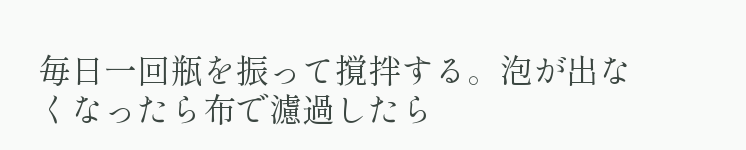毎日一回瓶を振って撹拌する。泡が出なくなったら布で濾過したら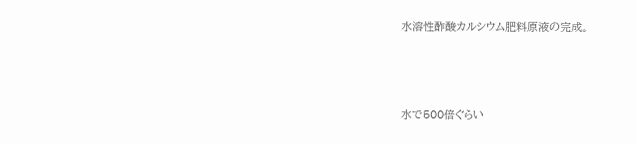水溶性酢酸カルシウム肥料原液の完成。



水で500倍ぐらい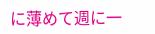に薄めて週に一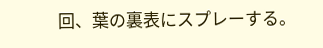回、葉の裏表にスプレーする。